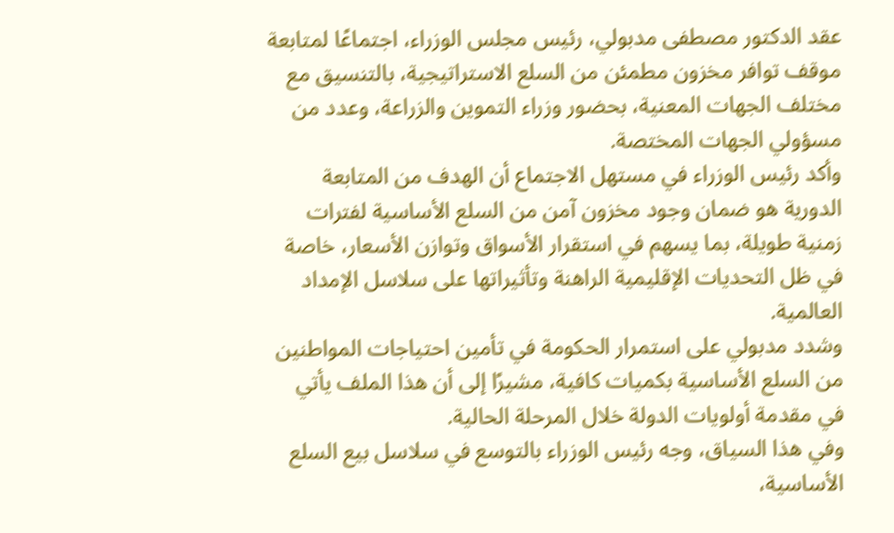عقد الدكتور مصطفى مدبولي، رئيس مجلس الوزراء، اجتماعًا لمتابعة موقف توافر مخزون مطمئن من السلع الاستراتيجية، بالتنسيق مع مختلف الجهات المعنية، بحضور وزراء التموين والزراعة، وعدد من مسؤولي الجهات المختصة.
وأكد رئيس الوزراء في مستهل الاجتماع أن الهدف من المتابعة الدورية هو ضمان وجود مخزون آمن من السلع الأساسية لفترات زمنية طويلة، بما يسهم في استقرار الأسواق وتوازن الأسعار، خاصة في ظل التحديات الإقليمية الراهنة وتأثيراتها على سلاسل الإمداد العالمية.
وشدد مدبولي على استمرار الحكومة في تأمين احتياجات المواطنين من السلع الأساسية بكميات كافية، مشيرًا إلى أن هذا الملف يأتي في مقدمة أولويات الدولة خلال المرحلة الحالية.
وفي هذا السياق، وجه رئيس الوزراء بالتوسع في سلاسل بيع السلع الأساسية،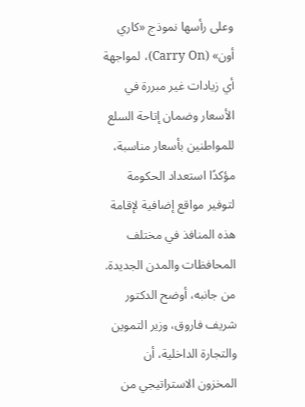وعلى رأسها نموذج «كاري أون» (Carry On)، لمواجهة أي زيادات غير مبررة في الأسعار وضمان إتاحة السلع للمواطنين بأسعار مناسبة، مؤكدًا استعداد الحكومة لتوفير مواقع إضافية لإقامة هذه المنافذ في مختلف المحافظات والمدن الجديدة.
من جانبه، أوضح الدكتور شريف فاروق، وزير التموين والتجارة الداخلية، أن المخزون الاستراتيجي من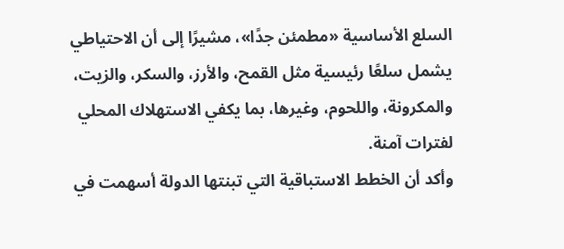السلع الأساسية «مطمئن جدًا»، مشيرًا إلى أن الاحتياطي يشمل سلعًا رئيسية مثل القمح، والأرز، والسكر، والزيت، والمكرونة، واللحوم، وغيرها، بما يكفي الاستهلاك المحلي لفترات آمنة.
وأكد أن الخطط الاستباقية التي تبنتها الدولة أسهمت في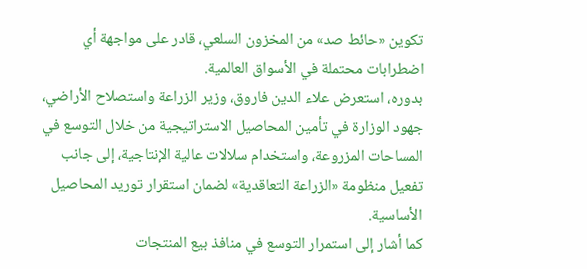تكوين «حائط صد» من المخزون السلعي، قادر على مواجهة أي اضطرابات محتملة في الأسواق العالمية.
بدوره، استعرض علاء الدين فاروق، وزير الزراعة واستصلاح الأراضي، جهود الوزارة في تأمين المحاصيل الاستراتيجية من خلال التوسع في المساحات المزروعة، واستخدام سلالات عالية الإنتاجية، إلى جانب تفعيل منظومة «الزراعة التعاقدية» لضمان استقرار توريد المحاصيل الأساسية.
كما أشار إلى استمرار التوسع في منافذ بيع المنتجات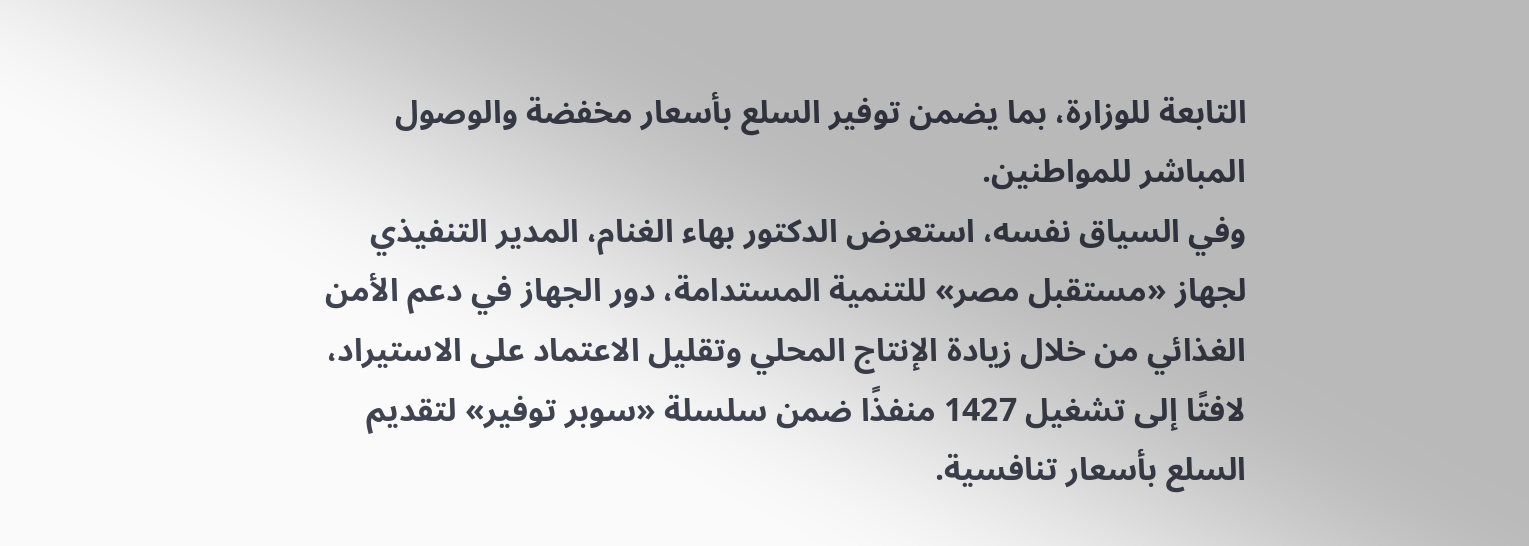التابعة للوزارة، بما يضمن توفير السلع بأسعار مخفضة والوصول المباشر للمواطنين.
وفي السياق نفسه، استعرض الدكتور بهاء الغنام، المدير التنفيذي لجهاز «مستقبل مصر» للتنمية المستدامة، دور الجهاز في دعم الأمن الغذائي من خلال زيادة الإنتاج المحلي وتقليل الاعتماد على الاستيراد، لافتًا إلى تشغيل 1427 منفذًا ضمن سلسلة «سوبر توفير» لتقديم السلع بأسعار تنافسية.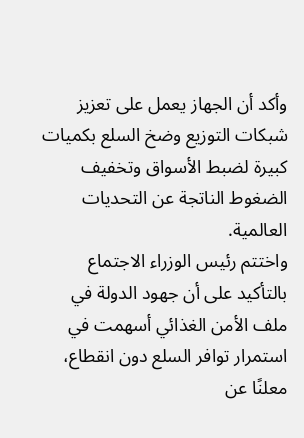وأكد أن الجهاز يعمل على تعزيز شبكات التوزيع وضخ السلع بكميات كبيرة لضبط الأسواق وتخفيف الضغوط الناتجة عن التحديات العالمية.
واختتم رئيس الوزراء الاجتماع بالتأكيد على أن جهود الدولة في ملف الأمن الغذائي أسهمت في استمرار توافر السلع دون انقطاع، معلنًا عن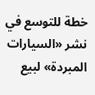خطة للتوسع في نشر «السيارات المبردة» لبيع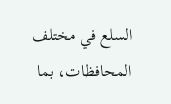السلع في مختلف المحافظات، بما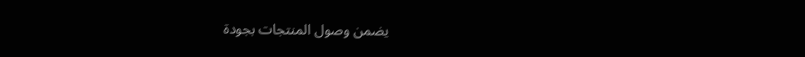يضمن وصول المنتجات بجودة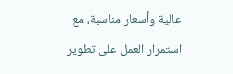عالية وأسعار مناسبة، مع استمرار العمل على تطوير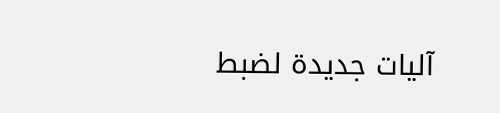آليات جديدة لضبط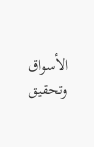الأسواق وتحقيق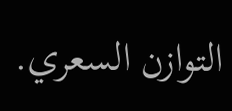التوازن السعري.